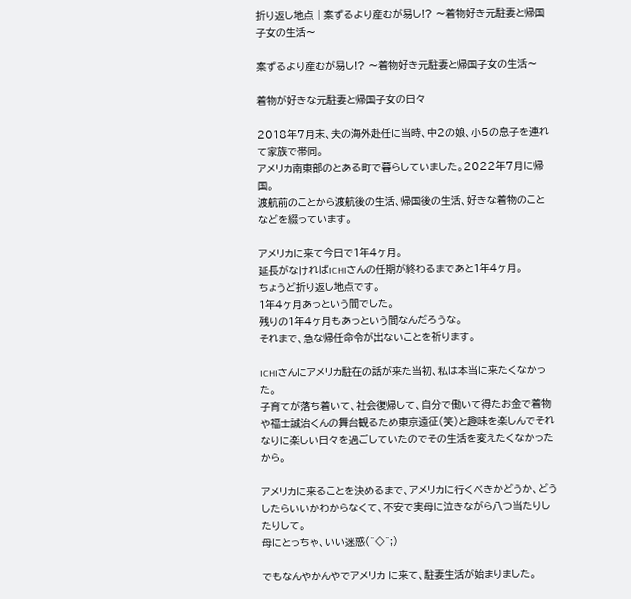折り返し地点 | 案ずるより産むが易し!? 〜着物好き元駐妻と帰国子女の生活〜

案ずるより産むが易し!? 〜着物好き元駐妻と帰国子女の生活〜

着物が好きな元駐妻と帰国子女の日々

2018年7月末、夫の海外赴任に当時、中2の娘、小5の息子を連れて家族で帯同。
アメリカ南東部のとある町で暮らしていました。2022年7月に帰国。
渡航前のことから渡航後の生活、帰国後の生活、好きな着物のことなどを綴っています。

アメリカに来て今日で1年4ヶ月。
延長がなければICHIさんの任期が終わるまであと1年4ヶ月。
ちょうど折り返し地点です。
1年4ヶ月あっという間でした。
残りの1年4ヶ月もあっという間なんだろうな。
それまで、急な帰任命令が出ないことを祈ります。

ICHIさんにアメリカ駐在の話が来た当初、私は本当に来たくなかった。
子育てが落ち着いて、社会復帰して、自分で働いて得たお金で着物や福士誠治くんの舞台観るため東京遠征(笑)と趣味を楽しんでそれなりに楽しい日々を過ごしていたのでその生活を変えたくなかったから。

アメリカに来ることを決めるまで、アメリカに行くべきかどうか、どうしたらいいかわからなくて、不安で実母に泣きながら八つ当たりしたりして。
母にとっちゃ、いい迷惑(^◇^;)

でもなんやかんやでアメリカ に来て、駐妻生活が始まりました。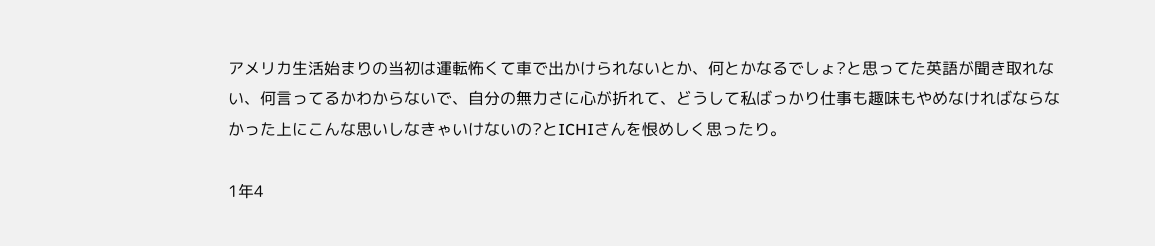アメリカ生活始まりの当初は運転怖くて車で出かけられないとか、何とかなるでしょ?と思ってた英語が聞き取れない、何言ってるかわからないで、自分の無力さに心が折れて、どうして私ばっかり仕事も趣味もやめなければならなかった上にこんな思いしなきゃいけないの?とICHIさんを恨めしく思ったり。

1年4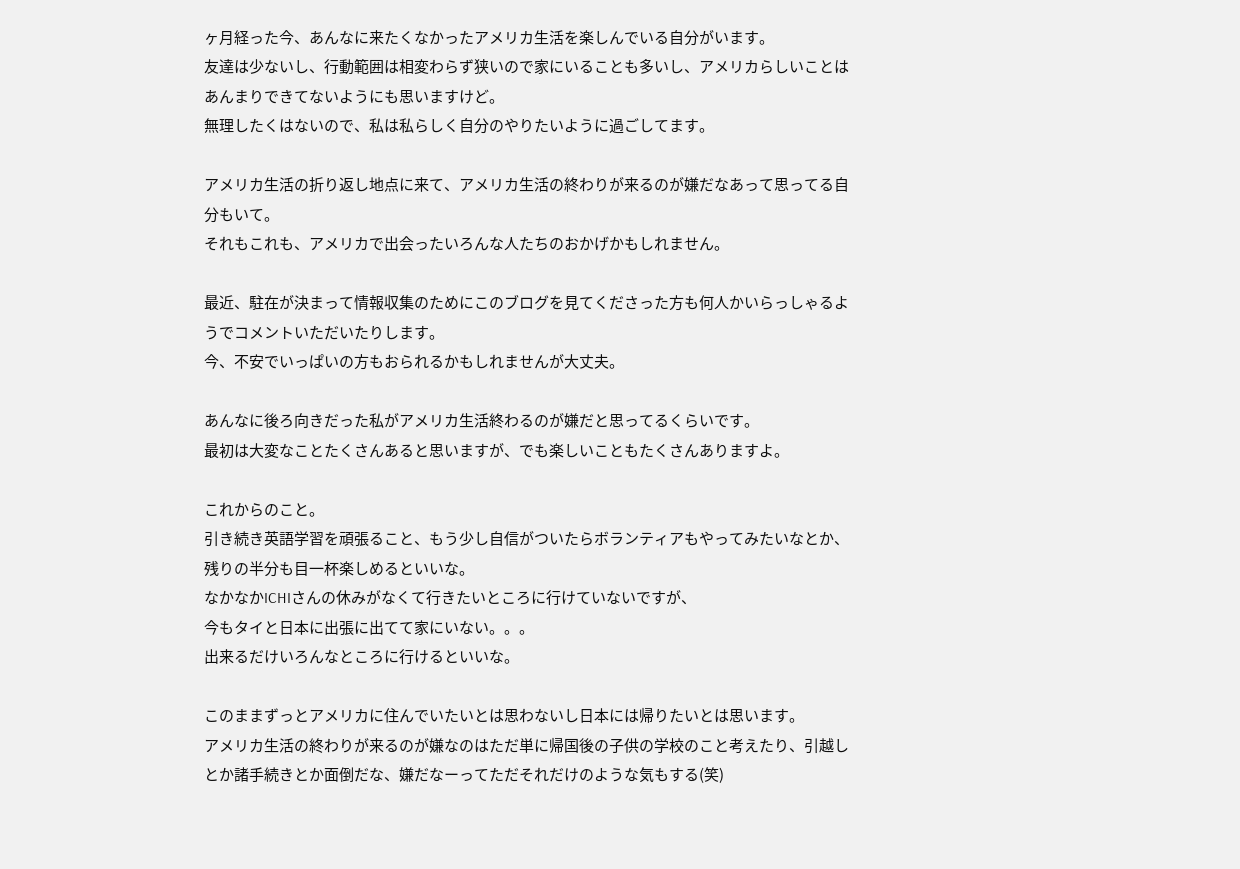ヶ月経った今、あんなに来たくなかったアメリカ生活を楽しんでいる自分がいます。
友達は少ないし、行動範囲は相変わらず狭いので家にいることも多いし、アメリカらしいことはあんまりできてないようにも思いますけど。
無理したくはないので、私は私らしく自分のやりたいように過ごしてます。

アメリカ生活の折り返し地点に来て、アメリカ生活の終わりが来るのが嫌だなあって思ってる自分もいて。
それもこれも、アメリカで出会ったいろんな人たちのおかげかもしれません。

最近、駐在が決まって情報収集のためにこのブログを見てくださった方も何人かいらっしゃるようでコメントいただいたりします。
今、不安でいっぱいの方もおられるかもしれませんが大丈夫。

あんなに後ろ向きだった私がアメリカ生活終わるのが嫌だと思ってるくらいです。
最初は大変なことたくさんあると思いますが、でも楽しいこともたくさんありますよ。

これからのこと。
引き続き英語学習を頑張ること、もう少し自信がついたらボランティアもやってみたいなとか、残りの半分も目一杯楽しめるといいな。
なかなかICHIさんの休みがなくて行きたいところに行けていないですが、
今もタイと日本に出張に出てて家にいない。。。
出来るだけいろんなところに行けるといいな。

このままずっとアメリカに住んでいたいとは思わないし日本には帰りたいとは思います。
アメリカ生活の終わりが来るのが嫌なのはただ単に帰国後の子供の学校のこと考えたり、引越しとか諸手続きとか面倒だな、嫌だなーってただそれだけのような気もする(笑)